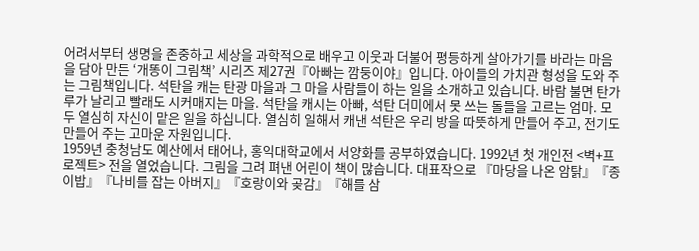어려서부터 생명을 존중하고 세상을 과학적으로 배우고 이웃과 더불어 평등하게 살아가기를 바라는 마음을 담아 만든 ‘개똥이 그림책’ 시리즈 제27권『아빠는 깜둥이야』입니다. 아이들의 가치관 형성을 도와 주는 그림책입니다. 석탄을 캐는 탄광 마을과 그 마을 사람들이 하는 일을 소개하고 있습니다. 바람 불면 탄가루가 날리고 빨래도 시커매지는 마을. 석탄을 캐시는 아빠, 석탄 더미에서 못 쓰는 돌들을 고르는 엄마. 모두 열심히 자신이 맡은 일을 하십니다. 열심히 일해서 캐낸 석탄은 우리 방을 따뜻하게 만들어 주고, 전기도 만들어 주는 고마운 자원입니다.
1959년 충청남도 예산에서 태어나, 홍익대학교에서 서양화를 공부하였습니다. 1992년 첫 개인전 <벽+프로젝트> 전을 열었습니다. 그림을 그려 펴낸 어린이 책이 많습니다. 대표작으로 『마당을 나온 암탉』『종이밥』『나비를 잡는 아버지』『호랑이와 곶감』『해를 삼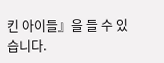킨 아이들』을 들 수 있습니다.